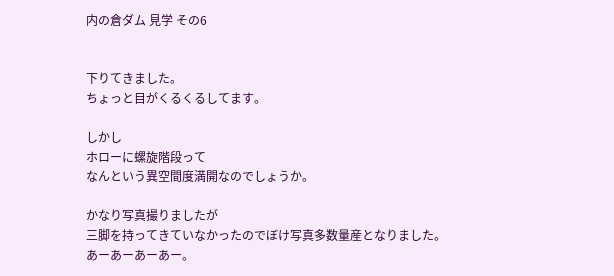内の倉ダム 見学 その6


下りてきました。
ちょっと目がくるくるしてます。

しかし
ホローに螺旋階段って
なんという異空間度満開なのでしょうか。

かなり写真撮りましたが
三脚を持ってきていなかったのでぼけ写真多数量産となりました。
あーあーあーあー。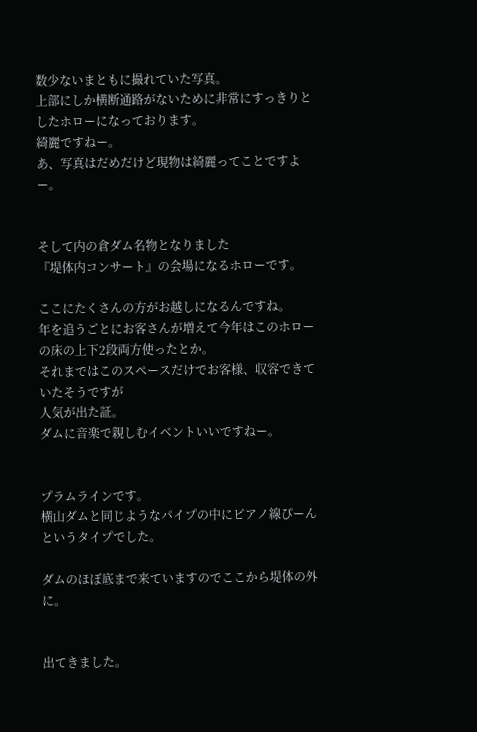数少ないまともに撮れていた写真。
上部にしか横断通路がないために非常にすっきりとしたホローになっております。
綺麗ですねー。
あ、写真はだめだけど現物は綺麗ってことですよー。


そして内の倉ダム名物となりました
『堤体内コンサート』の会場になるホローです。

ここにたくさんの方がお越しになるんですね。
年を追うごとにお客さんが増えて今年はこのホローの床の上下2段両方使ったとか。
それまではこのスペースだけでお客様、収容できていたそうですが
人気が出た証。
ダムに音楽で親しむイベントいいですねー。


プラムラインです。
横山ダムと同じようなパイプの中にピアノ線ぴーんというタイプでした。

ダムのほぼ底まで来ていますのでここから堤体の外に。


出てきました。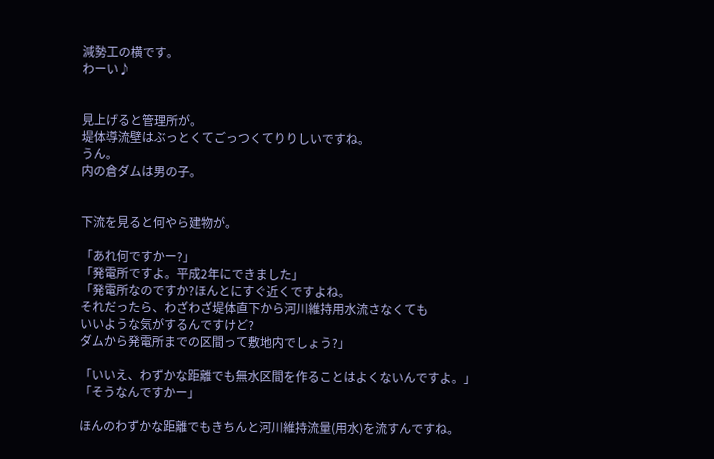減勢工の横です。
わーい♪


見上げると管理所が。
堤体導流壁はぶっとくてごっつくてりりしいですね。
うん。
内の倉ダムは男の子。


下流を見ると何やら建物が。

「あれ何ですかー?」
「発電所ですよ。平成2年にできました」
「発電所なのですか?ほんとにすぐ近くですよね。
それだったら、わざわざ堤体直下から河川維持用水流さなくても
いいような気がするんですけど?
ダムから発電所までの区間って敷地内でしょう?」

「いいえ、わずかな距離でも無水区間を作ることはよくないんですよ。」
「そうなんですかー」

ほんのわずかな距離でもきちんと河川維持流量(用水)を流すんですね。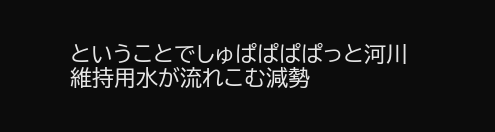ということでしゅぱぱぱぱっと河川維持用水が流れこむ減勢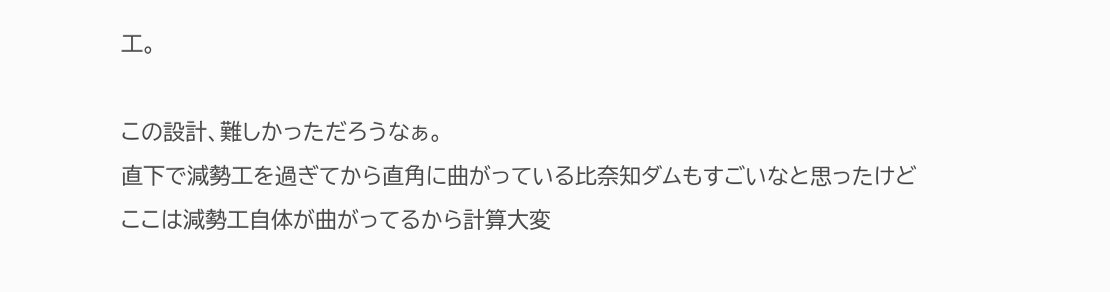工。

この設計、難しかっただろうなぁ。
直下で減勢工を過ぎてから直角に曲がっている比奈知ダムもすごいなと思ったけど
ここは減勢工自体が曲がってるから計算大変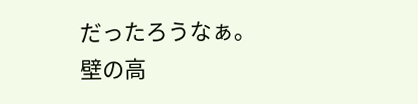だったろうなぁ。
壁の高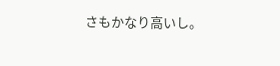さもかなり高いし。